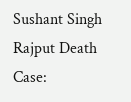Sushant Singh Rajput Death Case: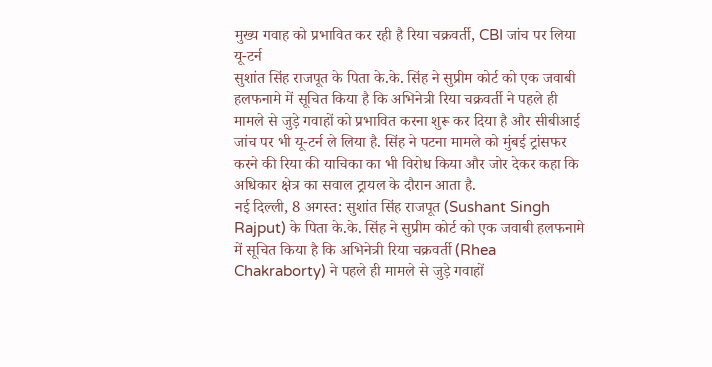मुख्य गवाह को प्रभावित कर रही है रिया चक्रवर्ती, CBI जांच पर लिया यू-टर्न
सुशांत सिंह राजपूत के पिता के.के. सिंह ने सुप्रीम कोर्ट को एक जवाबी हलफनामे में सूचित किया है कि अभिनेत्री रिया चक्रवर्ती ने पहले ही मामले से जुड़े गवाहों को प्रभावित करना शुरू कर दिया है और सीबीआई जांच पर भी यू-टर्न ले लिया है. सिंह ने पटना मामले को मुंबई ट्रांसफर करने की रिया की याचिका का भी विरोध किया और जोर देकर कहा कि अधिकार क्षेत्र का सवाल ट्रायल के दौरान आता है.
नई दिल्ली, 8 अगस्त: सुशांत सिंह राजपूत (Sushant Singh Rajput) के पिता के.के. सिंह ने सुप्रीम कोर्ट को एक जवाबी हलफनामे में सूचित किया है कि अभिनेत्री रिया चक्रवर्ती (Rhea Chakraborty) ने पहले ही मामले से जुड़े गवाहों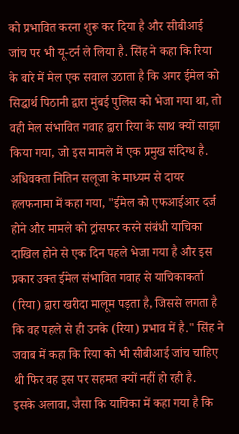को प्रभावित करना शुरू कर दिया है और सीबीआई जांच पर भी यू-टर्न ले लिया है. सिंह ने कहा कि रिया के बारे में मेल एक सवाल उठाता है कि अगर ईमेल को सिद्धार्थ पिठानी द्वारा मुंबई पुलिस को भेजा गया था, तो वही मेल संभावित गवाह द्वारा रिया के साथ क्यों साझा किया गया, जो इस मामले में एक प्रमुख संदिग्ध है.
अधिवक्ता नितिन सलूजा के माध्यम से दायर हलफनामा में कहा गया, "ईमेल को एफआईआर दर्ज होने और मामले को ट्रांसफर करने संबंधी याचिका दाखिल होने से एक दिन पहले भेजा गया है और इस प्रकार उक्त ईमेल संभावित गवाह से याचिकाकर्ता (रिया) द्वारा खरीदा मालूम पड़ता है, जिससे लगता है कि वह पहले से ही उनके (रिया) प्रभाव में है." सिंह ने जवाब में कहा कि रिया को भी सीबीआई जांच चाहिए थी फिर वह इस पर सहमत क्यों नहीं हो रही है.
इसके अलावा, जैसा कि याचिका में कहा गया है कि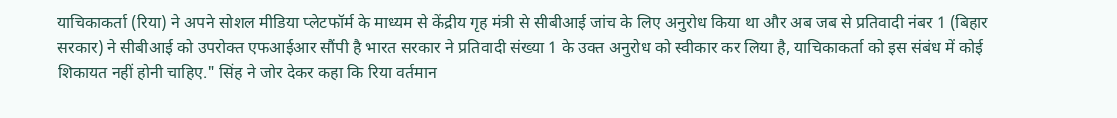याचिकाकर्ता (रिया) ने अपने सोशल मीडिया प्लेटफॉर्म के माध्यम से केंद्रीय गृह मंत्री से सीबीआई जांच के लिए अनुरोध किया था और अब जब से प्रतिवादी नंबर 1 (बिहार सरकार) ने सीबीआई को उपरोक्त एफआईआर सौंपी है भारत सरकार ने प्रतिवादी संख्या 1 के उक्त अनुरोध को स्वीकार कर लिया है, याचिकाकर्ता को इस संबंध में कोई शिकायत नहीं होनी चाहिए." सिंह ने जोर देकर कहा कि रिया वर्तमान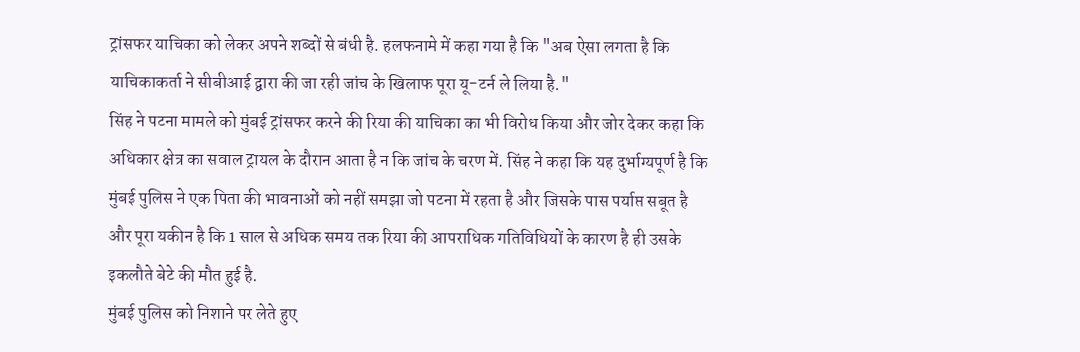ट्रांसफर याचिका को लेकर अपने शब्दों से बंधी है. हलफनामे में कहा गया है कि "अब ऐसा लगता है कि याचिकाकर्ता ने सीबीआई द्वारा की जा रही जांच के खिलाफ पूरा यू-टर्न ले लिया है."
सिंह ने पटना मामले को मुंबई ट्रांसफर करने की रिया की याचिका का भी विरोध किया और जोर देकर कहा कि अधिकार क्षेत्र का सवाल ट्रायल के दौरान आता है न कि जांच के चरण में. सिंह ने कहा कि यह दुर्भाग्यपूर्ण है कि मुंबई पुलिस ने एक पिता की भावनाओं को नहीं समझा जो पटना में रहता है और जिसके पास पर्याप्त सबूत है और पूरा यकीन है कि 1 साल से अधिक समय तक रिया की आपराधिक गतिविधियों के कारण है ही उसके इकलौते बेटे की मौत हुई है.
मुंबई पुलिस को निशाने पर लेते हुए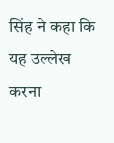सिंह ने कहा कि यह उल्लेख करना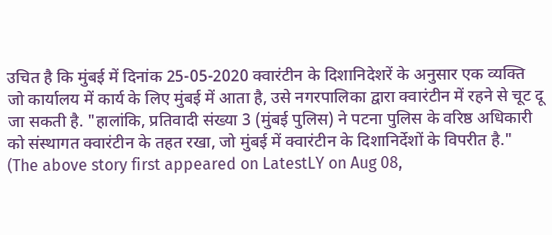उचित है कि मुंबई में दिनांक 25-05-2020 क्वारंटीन के दिशानिदेशरें के अनुसार एक व्यक्ति जो कार्यालय में कार्य के लिए मुंबई में आता है, उसे नगरपालिका द्वारा क्वारंटीन में रहने से चूट दू जा सकती है. "हालांकि, प्रतिवादी संख्या 3 (मुंबई पुलिस) ने पटना पुलिस के वरिष्ठ अधिकारी को संस्थागत क्वारंटीन के तहत रखा, जो मुंबई में क्वारंटीन के दिशानिर्देशों के विपरीत है."
(The above story first appeared on LatestLY on Aug 08,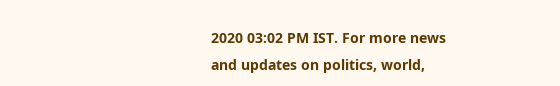2020 03:02 PM IST. For more news and updates on politics, world,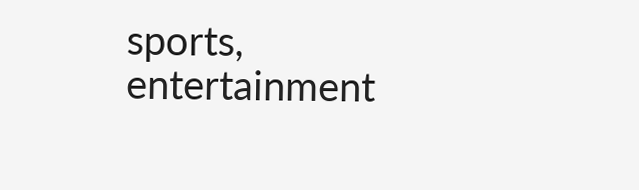sports, entertainment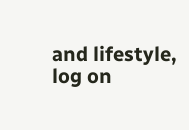and lifestyle, log on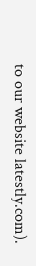to our website latestly.com).